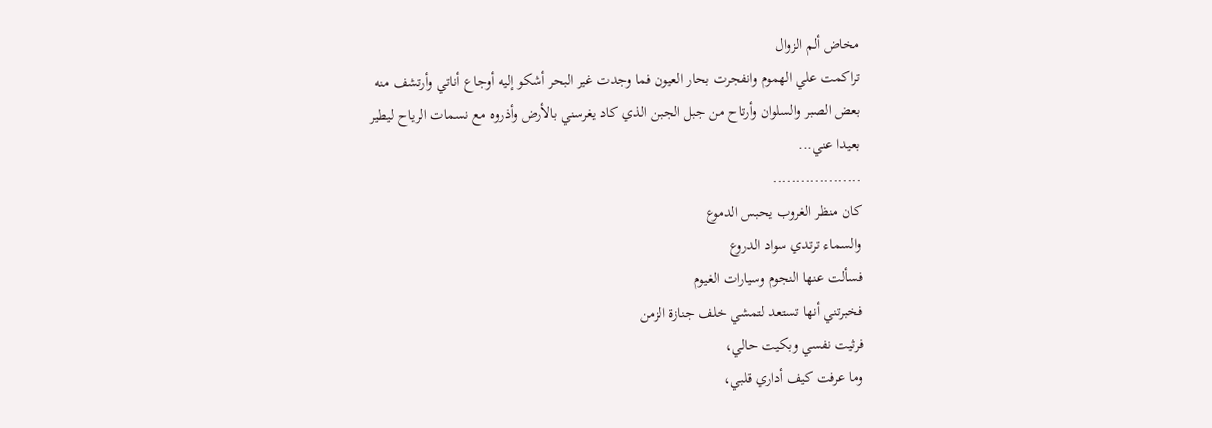مخاض ألم الزوال
تراكمت علي الهموم وانفجرت بحار العيون فما وجدت غير البحر أشكو إليه أوجاع أناتي وأرتشف منه بعض الصبر والسلوان وأرتاح من جبل الجبن الذي كاد يغرسني بالأرض وأذروه مع نسمات الرياح ليطير بعيدا عني...
...................
كان منظر الغروب يحبس الدموع
والسماء ترتدي سواد الدروع
فسألت عنها النجوم وسيارات الغيوم
فخبرتني أنها تستعد لتمشي خلف جنازة الزمن
فرثيت نفسي وبكيت حالي،
وما عرفت كيف أداري قلبي،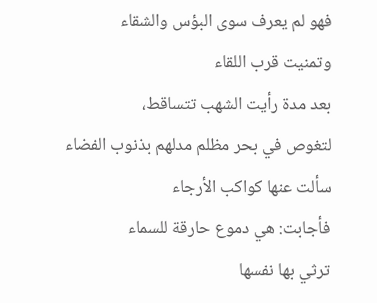فهو لم يعرف سوى البؤس والشقاء
وتمنيت قرب اللقاء
بعد مدة رأيت الشهب تتساقط،
لتغوص في بحر مظلم مدلهم بذنوب الفضاء
سألت عنها كواكب الأرجاء
فأجابت: هي دموع حارقة للسماء
ترثي بها نفسها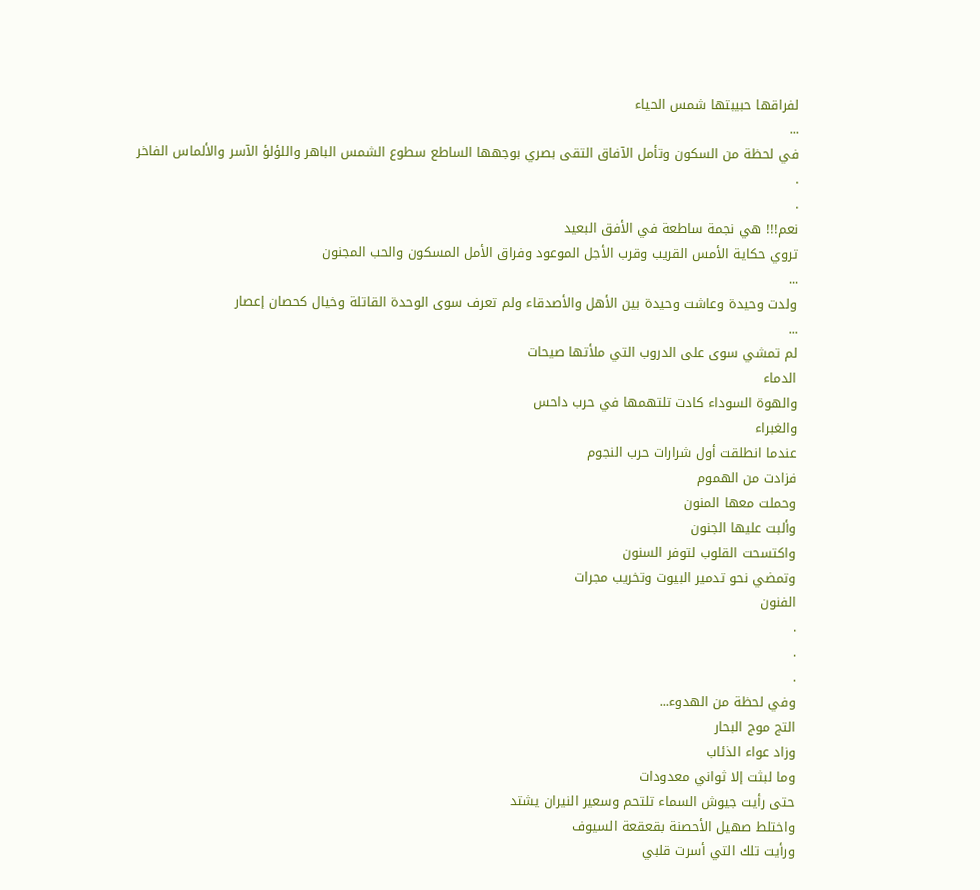لفراقها حبيبتها شمس الحياء
...
في لحظة من السكون وتأمل الآفاق التقى بصري بوجهها الساطع سطوع الشمس الباهر واللؤلؤ الآسر والألماس الفاخر
.
.
نعم!!! هي نجمة ساطعة في الأفق البعيد
تروي حكاية الأمس القريب وقرب الأجل الموعود وفراق الأمل المسكون والحب المجنون
...
ولدت وحيدة وعاشت وحيدة بين الأهل والأصدقاء ولم تعرف سوى الوحدة القاتلة وخيال كحصان إعصار
...
لم تمشي سوى على الدروب التي ملأتها صيحات
الدماء
والهوة السوداء كادت تلتهمها في حرب داحس
والغبراء
عندما انطلقت أول شرارات حرب النجوم
فزادت من الهموم
وحملت معها المنون
وألبت عليها الجنون
واكتسحت القلوب لتوفر السنون
وتمضي نحو تدمير البيوت وتخريب مجرات
الفنون
.
.
.
وفي لحظة من الهدوء...
التج موج البحار
وزاد عواء الذئاب
وما لبثت إلا ثواني معدودات
حتى رأيت جيوش السماء تلتحم وسعير النيران يشتد
واختلط صهيل الأحصنة بقعقعة السيوف
ورأيت تلك التي أسرت قلبي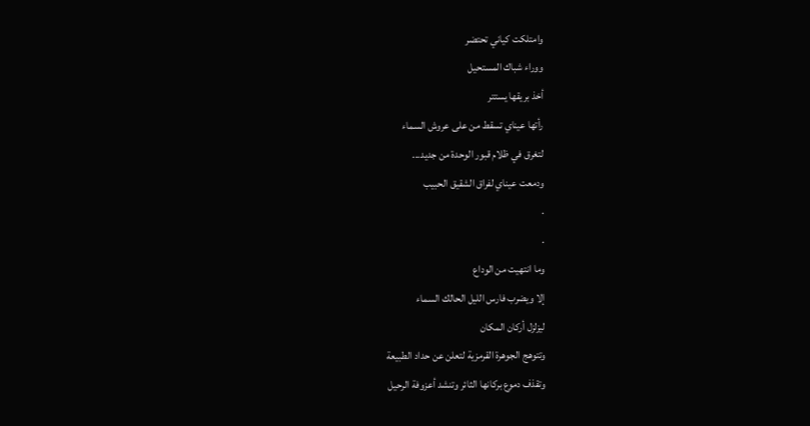وامتلكت كياني تحتضر
ووراء شباك المستحيل
أخذ بريقها يستتر
رأتها عيناي تسقط من على عروش السماء
لتغرق في ظلام قبور الوحدة من جديد...
ودمعت عيناي لفراق الشقيق الحبيب
.
.
وما انتهيت من الوداع
إلا ويضرب فارس الليل الحالك السماء
ليزلزل أركان المكان
وتتوهج الجوهرة القرمزية لتعلن عن حداد الطبيعة
وتقذف دموع بركانها الثائر وتنشد أعزوفة الرحيل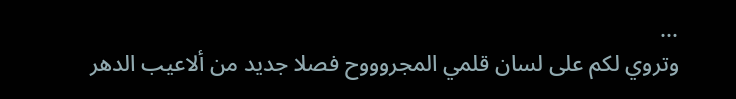...
وتروي لكم على لسان قلمي المجروووح فصلا جديد من ألاعيب الدهر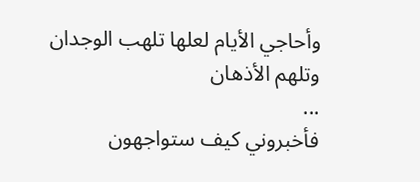وأحاجي الأيام لعلها تلهب الوجدان وتلهم الأذهان
...
فأخبروني كيف ستواجهون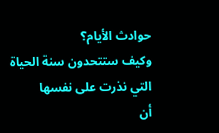حوادث الأيام؟
وكيف ستتحدون سنة الحياة التي نذرت على نفسها
أن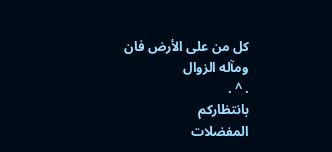كل من على الأرض فان ومآله الزوال
. ^ .
بانتظاركم
المفضلات